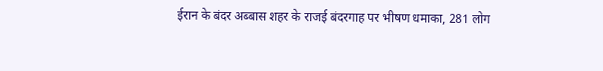ईरान के बंदर अब्बास शहर के राजई बंदरगाह पर भीषण धमाका, 281 लोग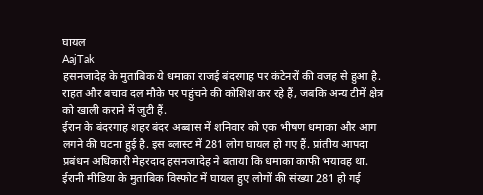घायल
AajTak
हसनजादेह के मुताबिक ये धमाका राजई बंदरगाह पर कंटेनरों की वजह से हुआ है. राहत और बचाव दल मौके पर पहुंचने की कोशिश कर रहे हैं, जबकि अन्य टीमें क्षेत्र को खाली कराने में जुटी हैं.
ईरान के बंदरगाह शहर बंदर अब्बास में शनिवार को एक भीषण धमाका और आग लगने की घटना हुई है. इस ब्लास्ट में 281 लोग घायल हो गए हैं. प्रांतीय आपदा प्रबंधन अधिकारी मेहरदाद हसनजादेह ने बताया कि धमाका काफी भयावह था. ईरानी मीडिया के मुताबिक विस्फोट में घायल हुए लोगों की संख्या 281 हो गई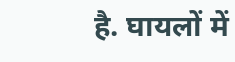है. घायलों में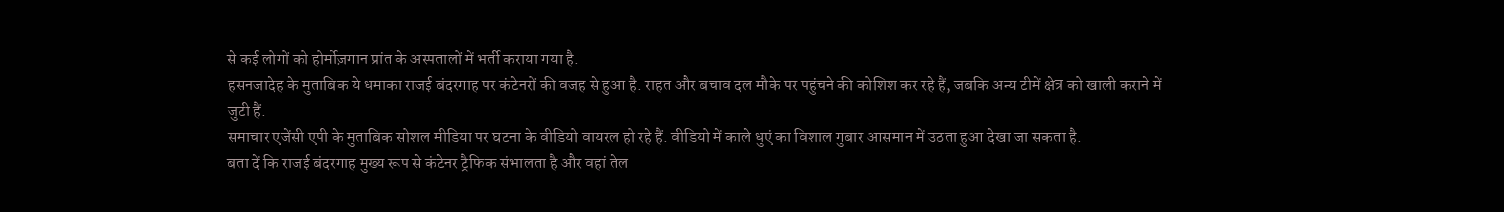से कई लोगों को होर्मोज़गान प्रांत के अस्पतालों में भर्ती कराया गया है.
हसनजादेह के मुताबिक ये धमाका राजई बंदरगाह पर कंटेनरों की वजह से हुआ है. राहत और बचाव दल मौके पर पहुंचने की कोशिश कर रहे हैं, जबकि अन्य टीमें क्षेत्र को खाली कराने में जुटी हैं.
समाचार एजेंसी एपी के मुताबिक सोशल मीडिया पर घटना के वीडियो वायरल हो रहे हैं. वीडियो में काले धुएं का विशाल गुबार आसमान में उठता हुआ देखा जा सकता है.
बता दें कि राजई बंदरगाह मुख्य रूप से कंटेनर ट्रैफिक संभालता है और वहां तेल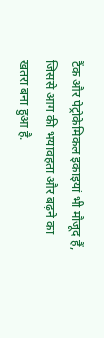टैंक और पेट्रोकेमिकल इकाइयां भी मौजूद हैं, जिससे आग की भयावहता और बढ़ने का खतरा बना हुआ है.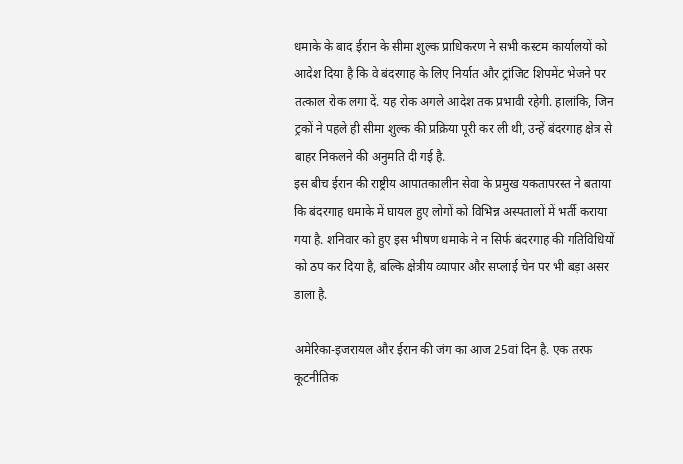धमाके के बाद ईरान के सीमा शुल्क प्राधिकरण ने सभी कस्टम कार्यालयों को आदेश दिया है कि वे बंदरगाह के लिए निर्यात और ट्रांजिट शिपमेंट भेजने पर तत्काल रोक लगा दें. यह रोक अगले आदेश तक प्रभावी रहेगी. हालांकि, जिन ट्रकों ने पहले ही सीमा शुल्क की प्रक्रिया पूरी कर ली थी, उन्हें बंदरगाह क्षेत्र से बाहर निकलने की अनुमति दी गई है.
इस बीच ईरान की राष्ट्रीय आपातकालीन सेवा के प्रमुख यकतापरस्त ने बताया कि बंदरगाह धमाके में घायल हुए लोगों को विभिन्न अस्पतालों में भर्ती कराया गया है. शनिवार को हुए इस भीषण धमाके ने न सिर्फ बंदरगाह की गतिविधियों को ठप कर दिया है, बल्कि क्षेत्रीय व्यापार और सप्लाई चेन पर भी बड़ा असर डाला है.

अमेरिका-इजरायल और ईरान की जंग का आज 25वां दिन है. एक तरफ कूटनीतिक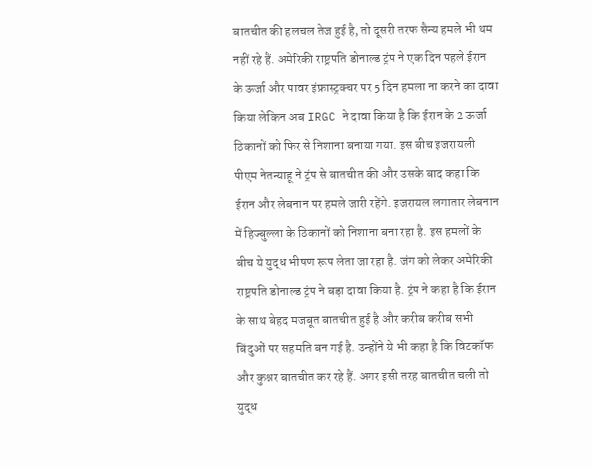बातचीत की हलचल तेज हुई है, तो दूसरी तरफ सैन्य हमले भी थम नहीं रहे हैं. अमेरिकी राष्ट्रपति डोनाल्ड ट्रंप ने एक दिन पहले ईरान के ऊर्जा और पावर इंफ्रास्ट्रक्चर पर 5 दिन हमला ना करने का दावा किया लेकिन अब IRGC ने दावा किया है कि ईरान के 2 ऊर्जा ठिकानों को फिर से निशाना बनाया गया. इस बीच इजरायली पीएम नेतन्याहू ने ट्रंप से बातचीत की और उसके बाद कहा कि ईरान और लेबनान पर हमले जारी रहेंगे. इजरायल लगातार लेबनान में हिज्बुल्ला के ठिकानों को निशाना बना रहा है. इस हमलों के बीच ये युद्ध भीषण रूप लेता जा रहा है. जंग को लेकर अमेरिकी राष्ट्रपति डोनाल्ड ट्रंप ने बड़ा दावा किया है. ट्रंप ने कहा है कि ईरान के साथ बेहद मजबूत बातचीत हुई है और करीब करीब सभी बिंदुओं पर सहमति बन गई है. उन्होंने ये भी कहा है कि विटकॉफ और कुश्नर बातचीत कर रहे हैं. अगर इसी तरह बातचीत चली तो युद्ध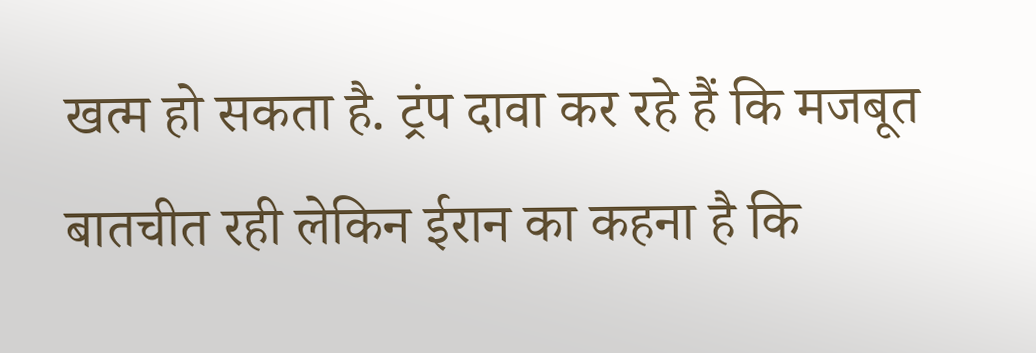खत्म हो सकता है. ट्रंप दावा कर रहे हैं कि मजबूत बातचीत रही लेकिन ईरान का कहना है कि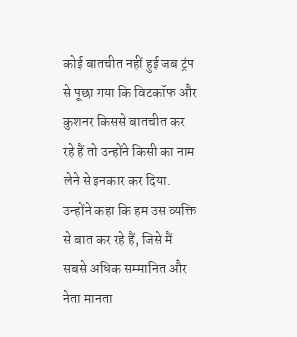कोई बातचीत नहीं हुई जब ट्रंप से पूछा गया कि विटकॉफ और कुशनर किससे बातचीत कर रहे हैं तो उन्होंने किसी का नाम लेने से इनकार कर दिया. उन्होंने कहा कि हम उस व्यक्ति से बात कर रहे हैं, जिसे मैं सबसे अधिक सम्मानित और नेता मानता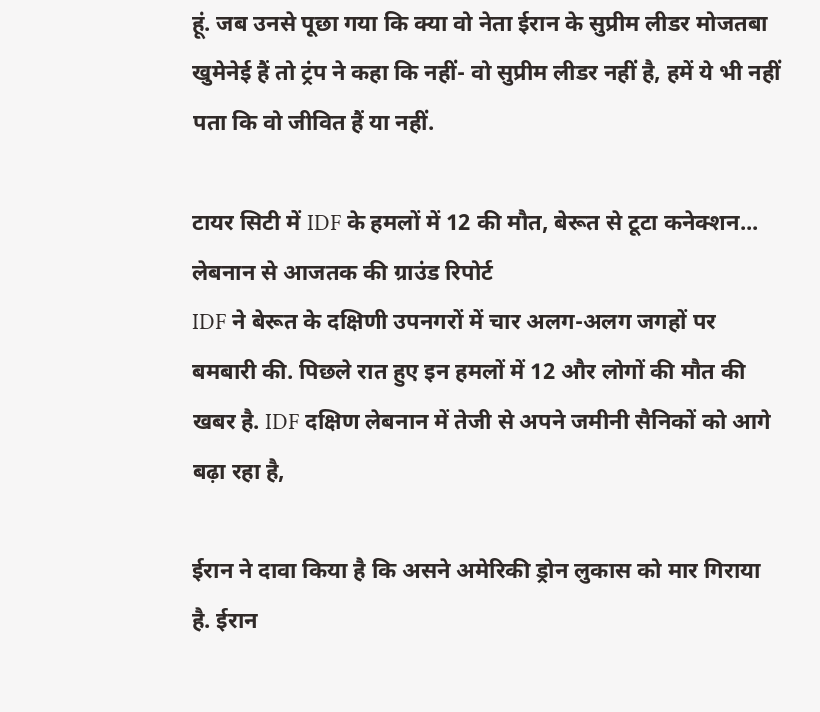हूं. जब उनसे पूछा गया कि क्या वो नेता ईरान के सुप्रीम लीडर मोजतबा खुमेनेई हैं तो ट्रंप ने कहा कि नहीं- वो सुप्रीम लीडर नहीं है, हमें ये भी नहीं पता कि वो जीवित हैं या नहीं.

टायर सिटी में IDF के हमलों में 12 की मौत, बेरूत से टूटा कनेक्शन... लेबनान से आजतक की ग्राउंड रिपोर्ट
IDF ने बेरूत के दक्षिणी उपनगरों में चार अलग-अलग जगहों पर बमबारी की. पिछले रात हुए इन हमलों में 12 और लोगों की मौत की खबर है. IDF दक्षिण लेबनान में तेजी से अपने जमीनी सैनिकों को आगे बढ़ा रहा है,

ईरान ने दावा किया है कि असने अमेरिकी ड्रोन लुकास को मार गिराया है. ईरान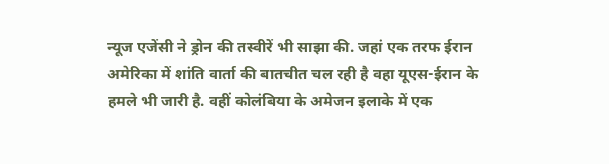न्यूज एजेंसी ने ड्रोन की तस्वीरें भी साझा की. जहां एक तरफ ईरान अमेरिका में शांति वार्ता की बातचीत चल रही है वहा यूएस-ईरान के हमले भी जारी है. वहीं कोलंबिया के अमेजन इलाके में एक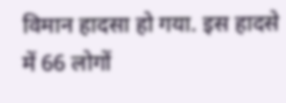विमान हादसा हो गया. इस हादसे में 66 लोगों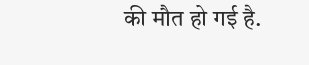की मौत हो गई है.